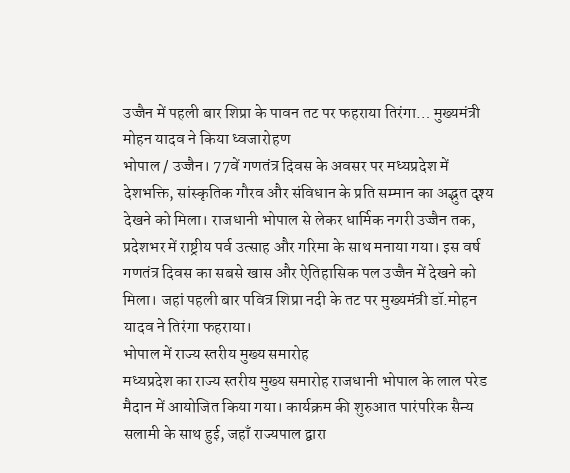उज्जैन में पहली बार शिप्रा के पावन तट पर फहराया तिरंगा… मुख्यमंत्री मोहन यादव ने किया ध्वजारोहण
भोपाल / उज्जैन। 77वें गणतंत्र दिवस के अवसर पर मध्यप्रदेश में देशभक्ति, सांस्कृतिक गौरव और संविधान के प्रति सम्मान का अद्भुत दृश्य देखने को मिला। राजधानी भोपाल से लेकर धार्मिक नगरी उज्जैन तक, प्रदेशभर में राष्ट्रीय पर्व उत्साह और गरिमा के साथ मनाया गया। इस वर्ष गणतंत्र दिवस का सबसे खास और ऐतिहासिक पल उज्जैन में देखने को मिला। जहां पहली बार पवित्र शिप्रा नदी के तट पर मुख्यमंत्री डॉ.मोहन यादव ने तिरंगा फहराया।
भोपाल में राज्य स्तरीय मुख्य समारोह
मध्यप्रदेश का राज्य स्तरीय मुख्य समारोह राजधानी भोपाल के लाल परेड मैदान में आयोजित किया गया। कार्यक्रम की शुरुआत पारंपरिक सैन्य सलामी के साथ हुई, जहाँ राज्यपाल द्वारा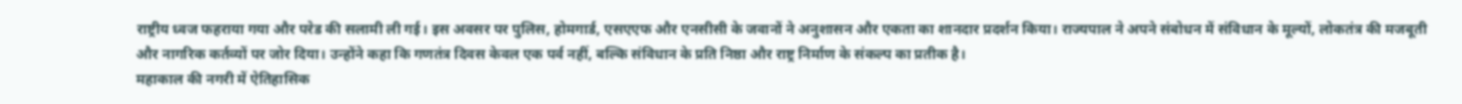राष्ट्रीय ध्वज फहराया गया और परेड की सलामी ली गई। इस अवसर पर पुलिस, होमगार्ड, एसएएफ और एनसीसी के जवानों ने अनुशासन और एकता का शानदार प्रदर्शन किया। राज्यपाल ने अपने संबोधन में संविधान के मूल्यों, लोकतंत्र की मजबूती और नागरिक कर्तव्यों पर जोर दिया। उन्होंने कहा कि गणतंत्र दिवस केवल एक पर्व नहीं, बल्कि संविधान के प्रति निष्ठा और राष्ट्र निर्माण के संकल्प का प्रतीक है।
महाकाल की नगरी में ऐतिहासिक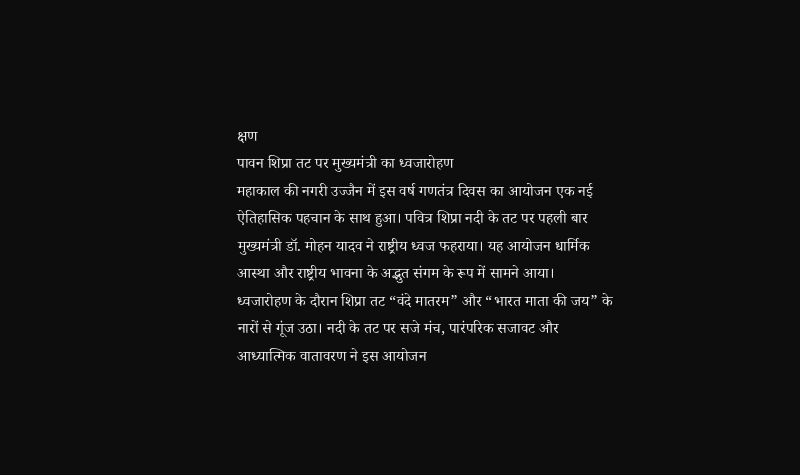क्षण
पावन शिप्रा तट पर मुख्यमंत्री का ध्वजारोहण
महाकाल की नगरी उज्जैन में इस वर्ष गणतंत्र दिवस का आयोजन एक नई ऐतिहासिक पहचान के साथ हुआ। पवित्र शिप्रा नदी के तट पर पहली बार मुख्यमंत्री डॉ. मोहन यादव ने राष्ट्रीय ध्वज फहराया। यह आयोजन धार्मिक आस्था और राष्ट्रीय भावना के अद्भुत संगम के रूप में सामने आया।
ध्वजारोहण के दौरान शिप्रा तट “वंदे मातरम” और “भारत माता की जय” के नारों से गूंज उठा। नदी के तट पर सजे मंच, पारंपरिक सजावट और आध्यात्मिक वातावरण ने इस आयोजन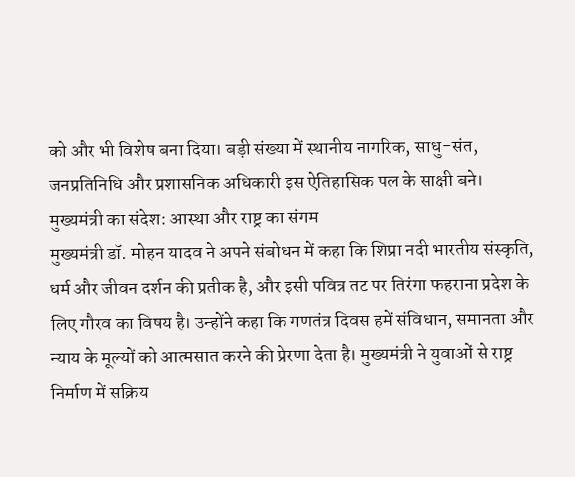को और भी विशेष बना दिया। बड़ी संख्या में स्थानीय नागरिक, साधु-संत, जनप्रतिनिधि और प्रशासनिक अधिकारी इस ऐतिहासिक पल के साक्षी बने।
मुख्यमंत्री का संदेश: आस्था और राष्ट्र का संगम
मुख्यमंत्री डॉ. मोहन यादव ने अपने संबोधन में कहा कि शिप्रा नदी भारतीय संस्कृति, धर्म और जीवन दर्शन की प्रतीक है, और इसी पवित्र तट पर तिरंगा फहराना प्रदेश के लिए गौरव का विषय है। उन्होंने कहा कि गणतंत्र दिवस हमें संविधान, समानता और न्याय के मूल्यों को आत्मसात करने की प्रेरणा देता है। मुख्यमंत्री ने युवाओं से राष्ट्र निर्माण में सक्रिय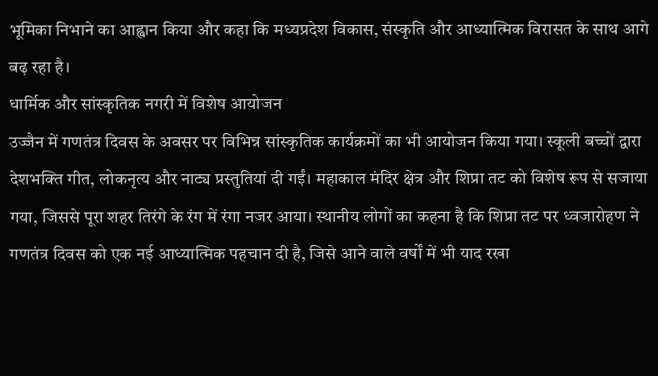भूमिका निभाने का आह्वान किया और कहा कि मध्यप्रदेश विकास, संस्कृति और आध्यात्मिक विरासत के साथ आगे बढ़ रहा है।
धार्मिक और सांस्कृतिक नगरी में विशेष आयोजन
उज्जैन में गणतंत्र दिवस के अवसर पर विभिन्न सांस्कृतिक कार्यक्रमों का भी आयोजन किया गया। स्कूली बच्चों द्वारा देशभक्ति गीत, लोकनृत्य और नाट्य प्रस्तुतियां दी गईं। महाकाल मंदिर क्षेत्र और शिप्रा तट को विशेष रूप से सजाया गया, जिससे पूरा शहर तिरंगे के रंग में रंगा नजर आया। स्थानीय लोगों का कहना है कि शिप्रा तट पर ध्वजारोहण ने गणतंत्र दिवस को एक नई आध्यात्मिक पहचान दी है, जिसे आने वाले वर्षों में भी याद रखा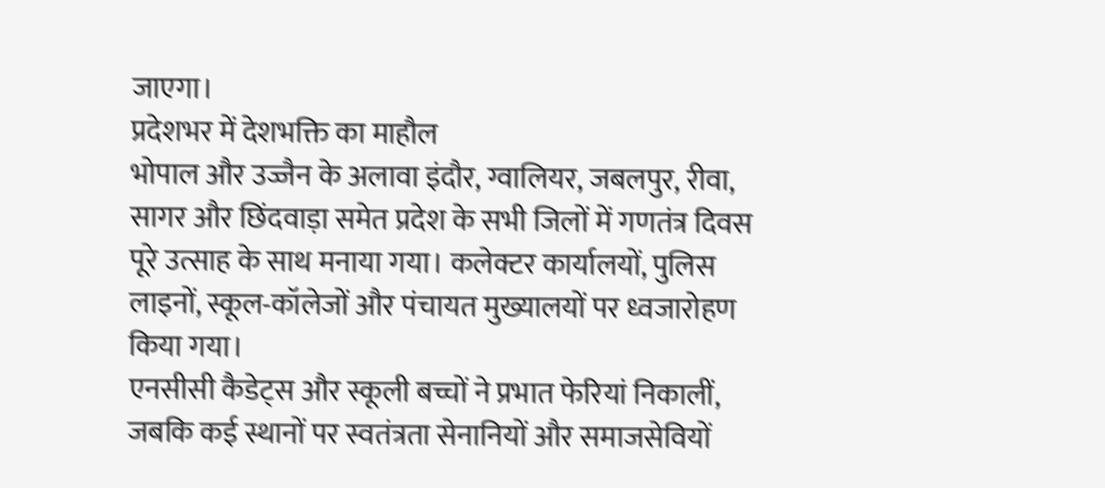जाएगा।
प्रदेशभर में देशभक्ति का माहौल
भोपाल और उज्जैन के अलावा इंदौर, ग्वालियर, जबलपुर, रीवा, सागर और छिंदवाड़ा समेत प्रदेश के सभी जिलों में गणतंत्र दिवस पूरे उत्साह के साथ मनाया गया। कलेक्टर कार्यालयों, पुलिस लाइनों, स्कूल-कॉलेजों और पंचायत मुख्यालयों पर ध्वजारोहण किया गया।
एनसीसी कैडेट्स और स्कूली बच्चों ने प्रभात फेरियां निकालीं, जबकि कई स्थानों पर स्वतंत्रता सेनानियों और समाजसेवियों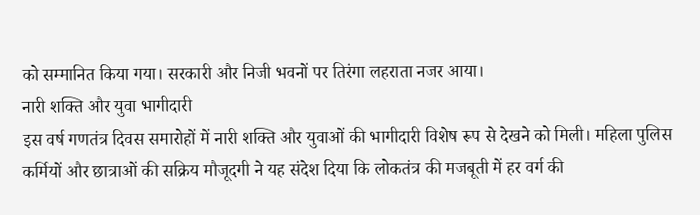को सम्मानित किया गया। सरकारी और निजी भवनों पर तिरंगा लहराता नजर आया।
नारी शक्ति और युवा भागीदारी
इस वर्ष गणतंत्र दिवस समारोहों में नारी शक्ति और युवाओं की भागीदारी विशेष रूप से देखने को मिली। महिला पुलिस कर्मियों और छात्राओं की सक्रिय मौजूदगी ने यह संदेश दिया कि लोकतंत्र की मजबूती में हर वर्ग की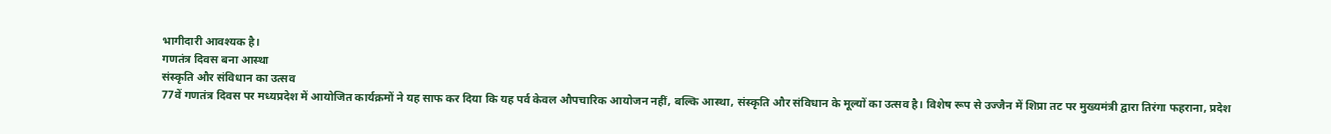भागीदारी आवश्यक है।
गणतंत्र दिवस बना आस्था
संस्कृति और संविधान का उत्सव
77वें गणतंत्र दिवस पर मध्यप्रदेश में आयोजित कार्यक्रमों ने यह साफ कर दिया कि यह पर्व केवल औपचारिक आयोजन नहीं, बल्कि आस्था, संस्कृति और संविधान के मूल्यों का उत्सव है। विशेष रूप से उज्जैन में शिप्रा तट पर मुख्यमंत्री द्वारा तिरंगा फहराना, प्रदेश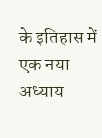के इतिहास में एक नया अध्याय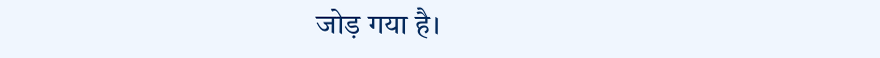जोड़ गया है।